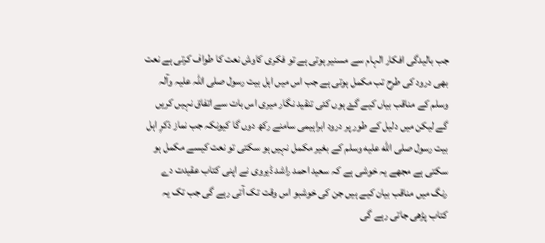جب بالیدگی افکار الہام سے مسنیر ہوتی ہے تو فکری کاوش نعت کا طواف کرتی ہے نعت بھی درود کی طرح تب مکمل ہوتی ہے جب اس میں اہل بیت رسول صلی اللہ علیہ وآلہ وسلم کے مناقب بیاں کیے گۓ ہوں کئی تنقید نگار میری اس بات سے اتفاق نہیں کریں گے لیکن میں دلیل کے طور پر درود ابراہیمی سامنے رکھ دوں گا کیونکہ جب نماز ذکرِ اہل بیت رسول صلى الله عليه وسلم کے بغیر مکمل نہیں ہو سکتی تو نعت کیسے مکمل ہو سکتی ہے مجھے یہ خوشی ہے کہ سعید احمد راشد ڈیروی نے اپنی کتاب عقیدت دے رنگ میں مناقب بیان کیے ہیں جن کی خوشبو اس وقت تک آتی رہے گی جب تک یہ کتاب پڑھی جاتی رہے گی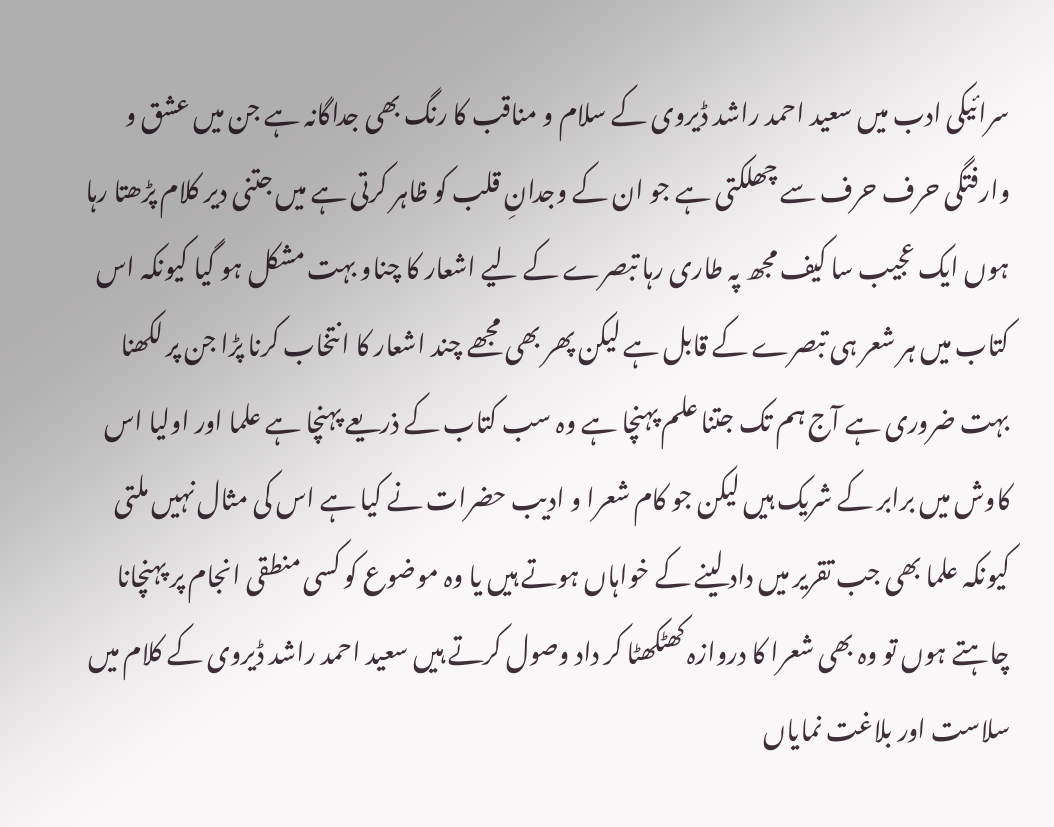سرائیکی ادب میں سعید احمد راشد ڈیروی کے سلام و مناقب کا رنگ بھی جداگانہ ہے جن میں عشق و وارفتگی حرف حرف سے چھلکتی ہے جو ان کے وجدانِ قلب کو ظاہر کرتی ہے میں جتنی دیر کلام پڑھتا رہا ہوں ایک عجیب سا کیف مجھ پہ طاری رہا تبصرے کے لیے اشعار کا چناو بہت مشکل ہو گیا کیونکہ اس کتاب میں ہر شعر ہی تبصرے کے قابل ہے لیکن پھر بھی مجھے چند اشعار کا انتخاب کرنا پڑا جن پر لکھنا بہت ضروری ہے آج ہم تک جتنا علم پہنچا ہے وہ سب کتاب کے ذریعے پہنچا ہے علما اور اولیا اس کاوش میں برابر کے شریک ہیں لیکن جو کام شعرا و ادیب حضرات نے کیا ہے اس کی مثال نہیں ملتی کیونکہ علما بھی جب تقریر میں داد لینے کے خواہاں ہوتے ہیں یا وہ موضوع کو کسی منطقی انجام پر پہنچانا چاہتے ہوں تو وہ بھی شعرا کا دروازہ کھٹکھٹا کر داد وصول کرتے ہیں سعید احمد راشد ڈیروی کے کلام میں سلاست اور بلاغت نمایاں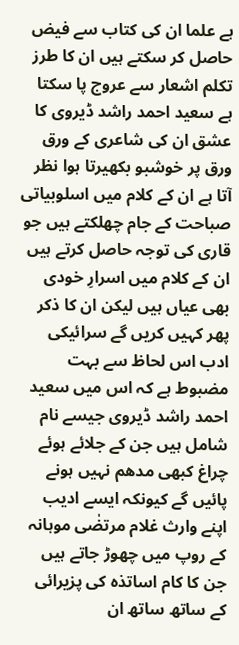ہے علما ان کی کتاب سے فیض حاصل کر سکتے ہیں ان کا طرز تکلم اشعار سے عروج پا سکتا ہے سعید احمد راشد ڈیروی کا عشق ان کی شاعری کے ورق ورق پر خوشبو بکھیرتا ہوا نظر آتا ہے ان کے کلام میں اسلوبیاتی صباحت کے جام چھلکتے ہیں جو قاری کی توجہ حاصل کرتے ہیں ان کے کلام میں اسرارِ خودی بھی عیاں ہیں لیکن ان کا ذکر پھر کہیں کریں گے سرائیکی ادب اس لحاظ سے بہت مضبوط ہے کہ اس میں سعید احمد راشد ڈیروی جیسے نام شامل ہیں جن کے جلائے ہوئے چراغ کبھی مدھم نہیں ہونے پائیں گے کیونکہ ایسے ادیب اپنے وارث غلام مرتضٰی موہانہ کے روپ میں چھوڑ جاتے ہیں جن کا کام اساتذہ کی پزیرائی کے ساتھ ساتھ ان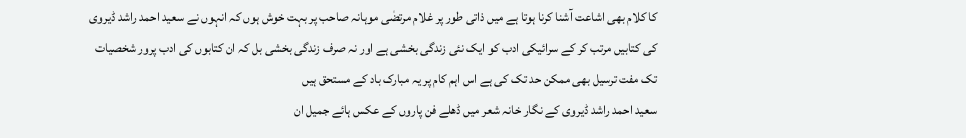کا کلام بھی اشاعت آشنا کرنا ہوتا ہے میں ذاتی طور پر غلام مرتضٰی موہانہ صاحب پر بہت خوش ہوں کہ انہوں نے سعید احمد راشد ڈیروی کی کتابیں مرتب کر کے سرائیکی ادب کو ایک نئی زندگی بخشی ہے اور نہ صرف زندگی بخشی بل کہ ان کتابوں کی ادب پرور شخصیات تک مفت ترسیل بھی ممکن حد تک کی ہے اس اہم کام پر یہ مبارک باد کے مستحق ہیں
سعید احمد راشد ڈیروی کے نگار خانہ شعر میں ڈھلے فن پاروں کے عکس ہائے جمیل ان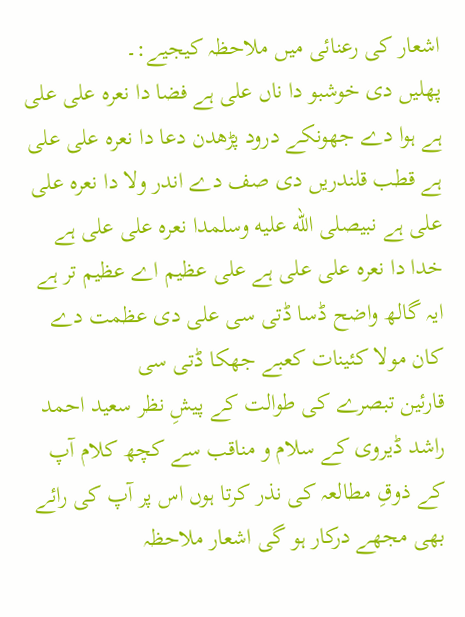اشعار کی رعنائی میں ملاحظہ کیجیے:۔
پھلیں دی خوشبو دا ناں علی ہے فضا دا نعرہ علی علی ہے ہوا دے جھونکے درود پڑھدن دعا دا نعرہ علی علی ہے قطب قلندریں دی صف دے اندر ولا دا نعرہ علی علی ہے نبیصلى الله عليه وسلمدا نعرہ علی علی ہے خدا دا نعرہ علی علی ہے علی عظیم اے عظیم تر ہے ایہ گالھ واضح ڈسا ڈتی سی علی دی عظمت دے کان مولا کئینات کعبے جھکا ڈتی سی
قارئین تبصرے کی طوالت کے پیشِ نظر سعید احمد راشد ڈیروی کے سلام و مناقب سے کچھ کلام آپ کے ذوقِ مطالعہ کی نذر کرتا ہوں اس پر آپ کی رائے بھی مجھے درکار ہو گی اشعار ملاحظہ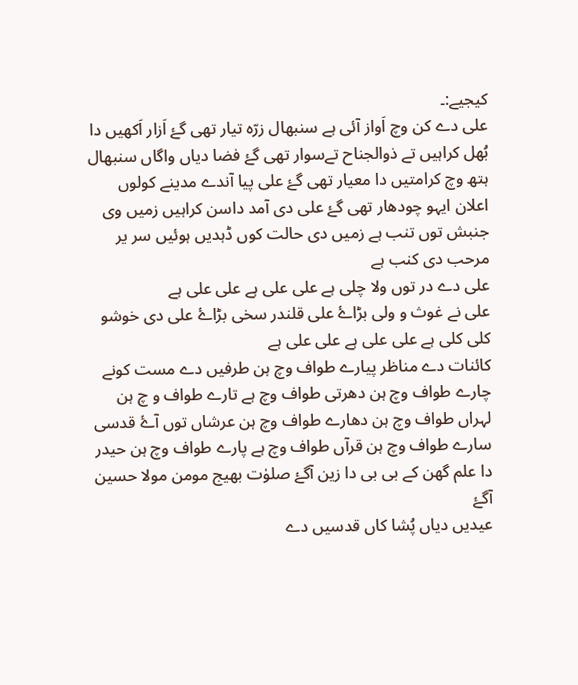کیجیے:۔
علی دے کن وچ اَواز آئی ہے سنبھال زرّہ تیار تھی گۓ اَزار اَکھیں دا بُھل کراہیں تے ذوالجناح تےسوار تھی گۓ فضا دیاں واگاں سنبھال ہتھ وچ کرامتیں دا معیار تھی گۓ علی پیا آندے مدینے کولوں اعلان ایہو چودھار تھی گۓ علی دی آمد داسن کراہیں زمیں وی جنبش توں تنب ہے زمیں دی حالت کوں ڈہدیں ہوئیں سر یر مرحب دی کنب ہے
علی دے در توں ولا چلی ہے علی علی ہے علی علی ہے
علی نے غوث و ولی بڑاۓ علی قلندر سخی بڑاۓ علی دی خوشو کلی کلی ہے علی علی ہے علی علی ہے
کائنات دے مناظر پیارے طواف وچ ہن طرفیں دے مست کونے چارے طواف وچ ہن دھرتی طواف وچ ہے تارے طواف و چ ہن لہراں طواف وچ ہن دھارے طواف وچ ہن عرشاں توں آۓ قدسی سارے طواف وچ ہن قرآں طواف وچ ہے پارے طواف وچ ہن حیدر دا علم گھن کے بی بی دا زین آگۓ صلوٰت بھیج مومن مولا حسین آگۓ
عیدیں دیاں پُشا کاں قدسیں دے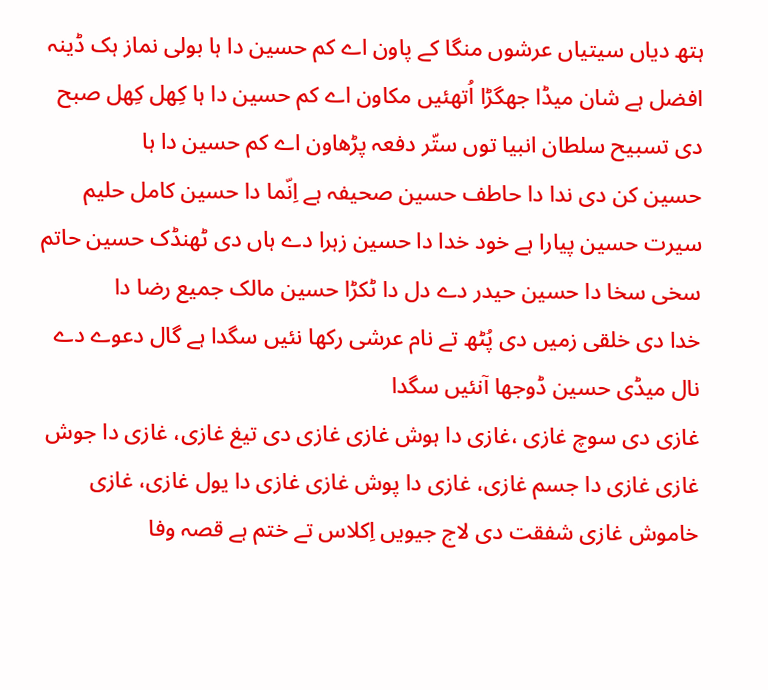ہتھ دیاں سیتیاں عرشوں منگا کے پاون اے کم حسین دا ہا بولی نماز ہک ڈینہ افضل ہے شان میڈا جھگڑا اُتھئیں مکاون اے کم حسین دا ہا کِھل کِھل صبح دی تسبیح سلطان انبیا توں ستّر دفعہ پڑھاون اے کم حسین دا ہا
حسین کن دی ندا دا حاطف حسین صحیفہ ہے اِنّما دا حسین کامل حلیم سیرت حسین پیارا ہے خود خدا دا حسین زہرا دے ہاں دی ٹھنڈک حسین حاتم سخی سخا دا حسین حیدر دے دل دا ٹکڑا حسین مالک جمیع رضا دا
خدا دی خلقی زمیں دی پُٹھ تے نام عرشی رکھا نئیں سگدا ہے گال دعوے دے نال میڈی حسین ڈوجھا آنئیں سگدا
غازی دی سوچ غازی ،غازی دا ہوش غازی غازی دی تیغ غازی، غازی دا جوش غازی غازی دا جسم غازی، غازی دا پوش غازی غازی دا یول غازی، غازی خاموش غازی شفقت دی لاج جیویں اِکلاس تے ختم ہے قصہ وفا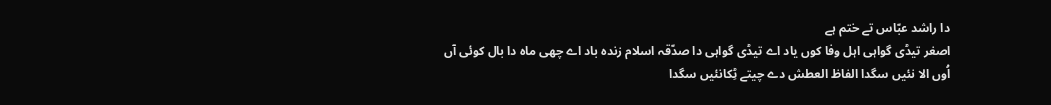دا راشد عبّاس تے ختم ہے
اصغر تیڈی گواہی اہل وفا کوں یاد اے تیڈی گواہی دا صدّقہ اسلام زندہ باد اے چھی ماہ دا بال کوئی آں اُوں الا نئیں سگدا الفاظ العطش دے چیتے ٹِکانئیں سگدا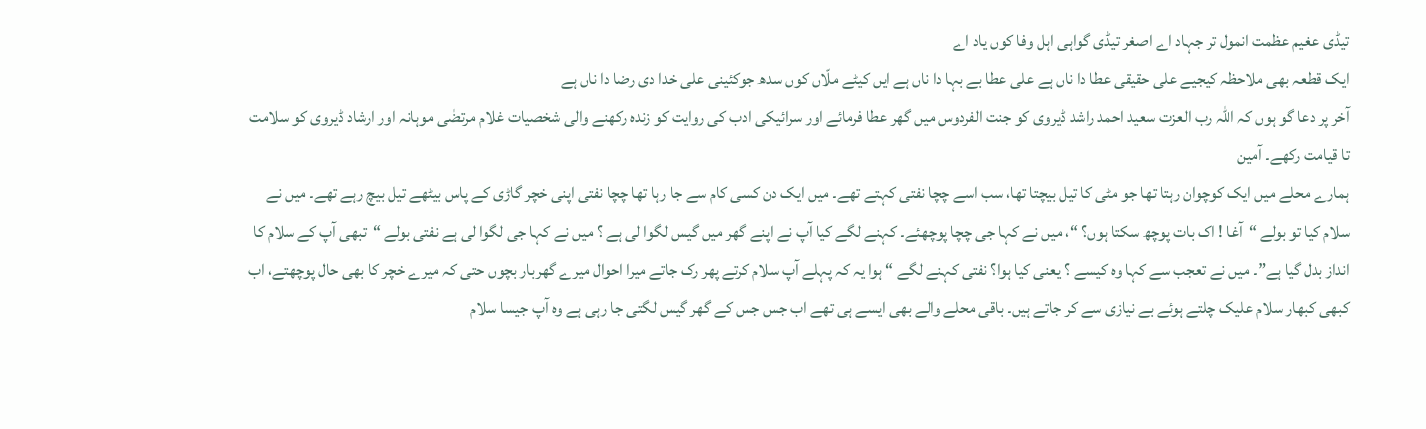تیڈی عغیم عظمت انمول تر جہاد اے اصغر تیڈی گواہی اہل وفا کوں یاد اے
ایک قطعہ بھی ملاحظہ کیجیے علی حقیقی عطا دا ناں ہے علی عطا بے بہا دا ناں ہے ایں کیٹے ملّاں کوں سدھ جوکئینی علی خدا دی رضا دا ناں ہے
آخر پر دعا گو ہوں کہ اللہ رب العزت سعید احمد راشد ڈیروی کو جنت الفردوس میں گھر عطا فرمائے اور سرائیکی ادب کی روایت کو زندہ رکھنے والی شخصیات غلام مرتضٰی موہانہ اور ارشاد ڈیروی کو سلامت تا قیامت رکھے۔ آمین
ہمارے محلے میں ایک کوچوان رہتا تھا جو مٹی کا تیل بیچتا تھا، سب اسے چچا نفتی کہتے تھے۔ میں ایک دن کسی کام سے جا رہا تھا چچا نفتی اپنی خچر گاڑی کے پاس بیٹھے تیل بیچ رہے تھے۔ میں نے سلام کیا تو بولے “آغا ! اک بات پوچھ سکتا ہوں؟ “، میں نے کہا جی چچا پوچھئے۔ کہنے لگے کیا آپ نے اپنے گھر میں گیس لگوا لی ہے ؟ میں نے کہا جی لگوا لی ہے نفتی بولے “تبھی آپ کے سلام کا انداز بدل گیا ہے”۔ میں نے تعجب سے کہا وہ کیسے ؟ یعنی کیا ہوا؟ نفتی کہنے لگے “ ہوا یہ کہ پہلے آپ سلام کرتے پھر رک جاتے میرا احوال میرے گھربار بچوں حتی کہ میرے خچر کا بھی حال پوچھتے، اب کبھی کبھار سلام علیک چلتے ہوئے بے نیازی سے کر جاتے ہیں۔ باقی محلے والے بھی ایسے ہی تھے اب جس جس کے گھر گیس لگتی جا رہی ہے وہ آپ جیسا سلام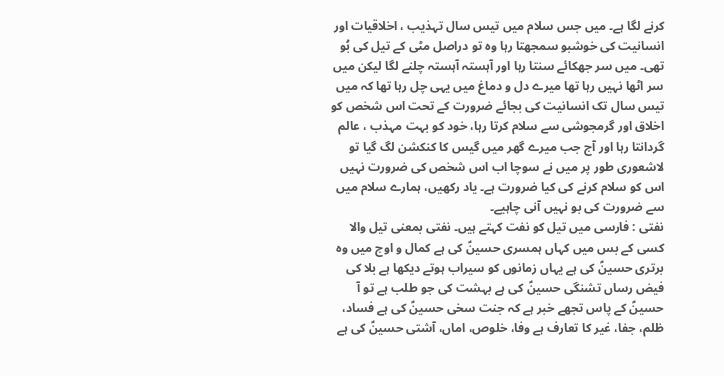کرنے لگا ہے۔ میں جس سلام میں تیس سال تہذیب ، اخلاقیات اور انسانیت کی خوشبو سمجھتا رہا وہ تو دراصل مٹی کے تیل کی بُو تھی۔ میں سر جھکائے سنتا رہا اور آہستہ آہستہ چلنے لگا لیکن میں سر اٹھا نہیں رہا تھا میرے دل و دماغ میں یہی چل رہا تھا کہ میں تیس سال تک انسانیت کی بجائے ضرورت کے تحت اس شخص کو اخلاق اور گرمجوشی سے سلام کرتا رہا، خود کو بہت مہذب ، عالم گردانتا رہا اور آج جب میرے گھر میں گیس کا کنکشن لگ گیا تو لاشعوری طور پر میں نے سوچا اب اس شخص کی ضرورت نہیں اس کو سلام کرنے کی کیا ضرورت ہے۔ یاد رکھیں، ہمارے سلام میں سے ضرورت کی بو نہیں آنی چاہیے۔
نفتی : فارسی میں تیل کو نفت کہتے ہیں۔ نفتی بمعنی تیل والا
کسی کے بس میں کہاں ہمسری حسینؑ کی ہے کمال و اوج میں وہ برتری حسینؑ کی ہے یہاں زمانوں کو سیراب ہوتے دیکھا ہے بلا کی فیض رساں تشنگی حسینؑ کی ہے بہشت کی جو طلب ہے تو آ حسینؑ کے پاس تجھے خبر ہے کہ جنت سخی حسینؑ کی ہے فساد، ظلم، جفا، غیر کا تعارف ہے وفا، خلوص، اماں، آشتی حسینؑ کی ہے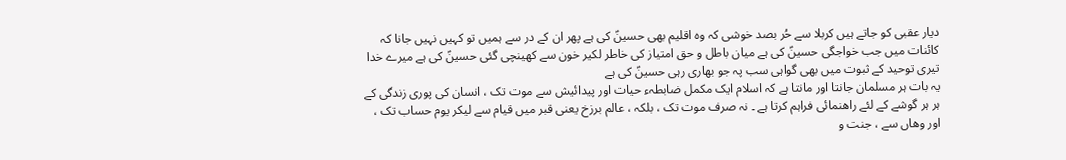دیار عقبی کو جاتے ہیں کربلا سے حُر بصد خوشی کہ وہ اقلیم بھی حسینؑ کی ہے پھر ان کے در سے ہمیں تو کہیں نہیں جانا کہ کائنات میں جب خواجگی حسینؑ کی ہے میان باطل و حق امتیاز کی خاطر لکیر خون سے کھینچی گئی حسینؑ کی ہے میرے خدا تیری توحید کے ثبوت میں بھی گواہی سب پہ جو بھاری رہی حسینؑ کی ہے
یہ بات ہر مسلمان جانتا اور مانتا ہے کہ اسلام ایک مکمل ضابطہء حیات اور پیدائیش سے موت تک ، انسان کی پوری زندگی کے ہر ہر گوشے کے لئے راھنمائی فراہم کرتا ہے ۔ نہ صرف موت تک ، بلکہ ، عالم برزخ یعنی قبر میں قیام سے لیکر یوم حساب تک ، اور وھاں سے ، جنت و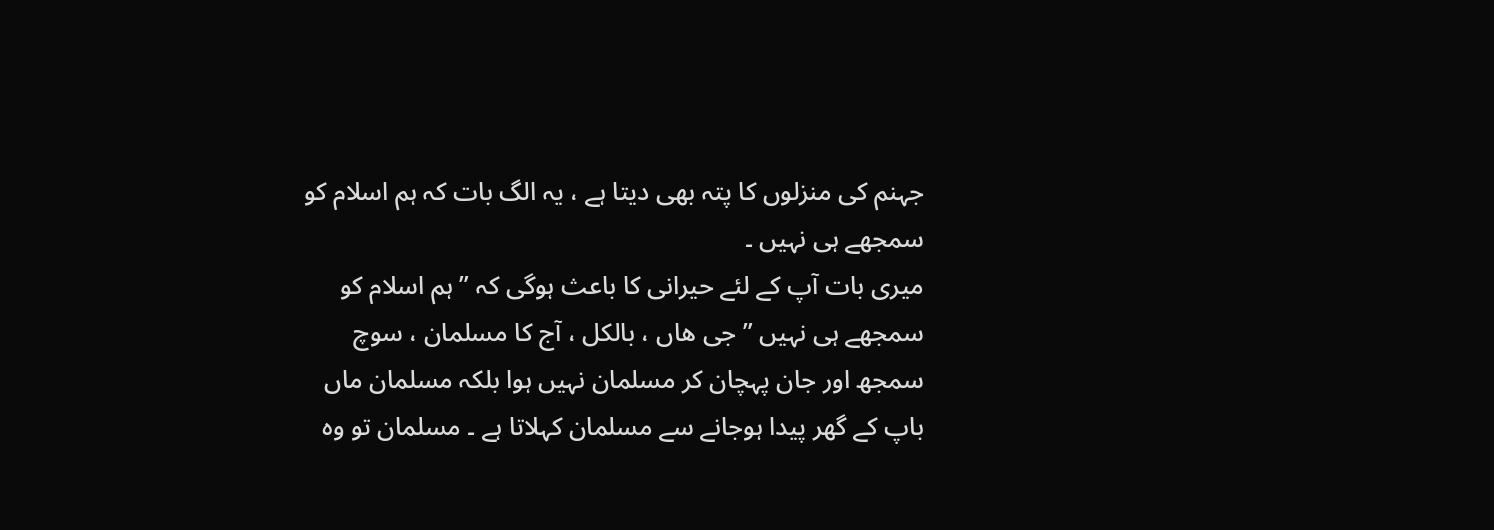جہنم کی منزلوں کا پتہ بھی دیتا ہے ، یہ الگ بات کہ ہم اسلام کو سمجھے ہی نہیں ۔
میری بات آپ کے لئے حیرانی کا باعث ہوگی کہ ” ہم اسلام کو سمجھے ہی نہیں ” جی ھاں ، بالکل ، آج کا مسلمان ، سوچ سمجھ اور جان پہچان کر مسلمان نہیں ہوا بلکہ مسلمان ماں باپ کے گھر پیدا ہوجانے سے مسلمان کہلاتا ہے ۔ مسلمان تو وہ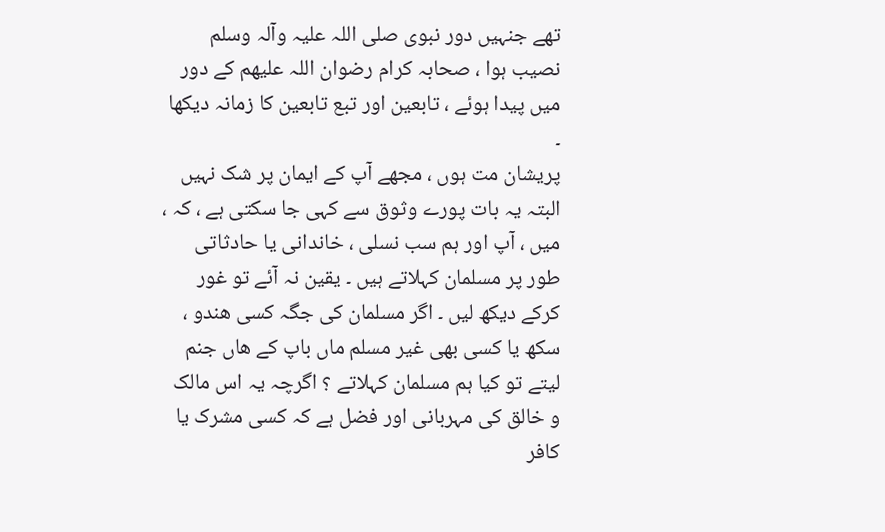تھے جنہیں دور نبوی صلی اللہ علیہ وآلہ وسلم نصیب ہوا ، صحابہ کرام رضوان اللہ علیھم کے دور میں پیدا ہوئے ، تابعین اور تبع تابعین کا زمانہ دیکھا ۔
پریشان مت ہوں ، مجھے آپ کے ایمان پر شک نہیں البتہ یہ بات پورے وثوق سے کہی جا سکتی ہے ، کہ ، میں ، آپ اور ہم سب نسلی ، خاندانی یا حادثاتی طور پر مسلمان کہلاتے ہیں ۔ یقین نہ آئے تو غور کرکے دیکھ لیں ۔ اگر مسلمان کی جگہ کسی ھندو ، سکھ یا کسی بھی غیر مسلم ماں باپ کے ھاں جنم لیتے تو کیا ہم مسلمان کہلاتے ؟ اگرچہ یہ اس مالک و خالق کی مہربانی اور فضل ہے کہ کسی مشرک یا کافر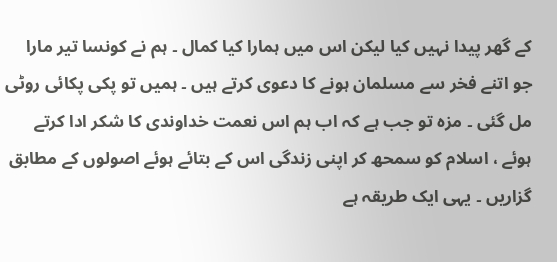کے گھر پیدا نہیں کیا لیکن اس میں ہمارا کیا کمال ۔ ہم نے کونسا تیر مارا جو اتنے فخر سے مسلمان ہونے کا دعوی کرتے ہیں ۔ ہمیں تو پکی پکائی روٹی مل گئی ۔ مزہ تو جب ہے کہ اب ہم اس نعمت خداوندی کا شکر ادا کرتے ہوئے ، اسلام کو سمحھ کر اپنی زندگی اس کے بتائے ہوئے اصولوں کے مطابق گزاریں ۔ یہی ایک طریقہ ہے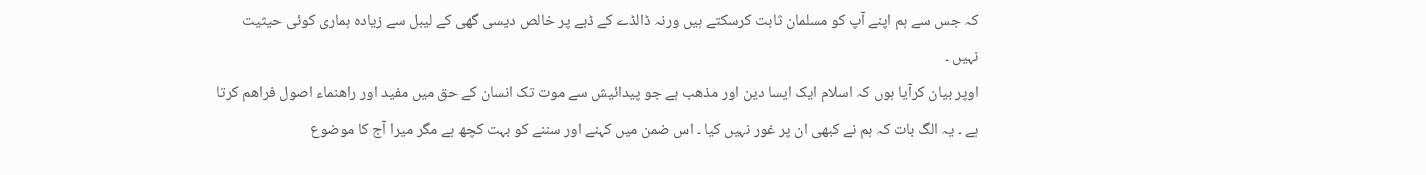کہ جس سے ہم اپنے آپ کو مسلمان ثابت کرسکتے ہیں ورنہ ڈالڈے کے ڈبے پر خالص دیسی گھی کے لیبل سے زیادہ ہماری کوئی حیثیت نہیں ۔
اوپر بیان کرآیا ہوں کہ اسلام ایک ایسا دین اور مذھب ہے جو پیدائیش سے موت تک انسان کے حق میں مفید اور راھنماء اصول فراھم کرتا ہے ۔ یہ الگ بات کہ ہم نے کبھی ان پر غور نہیں کیا ۔ اس ضمن میں کہنے اور سننے کو بہت کچھ ہے مگر میرا آج کا موضوع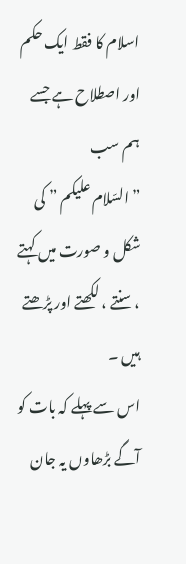اسلام کا فقط ایک حکم اور اصطلاح ہے جسے ہم سب
” السّلام علیکم ” کی شکل و صورت میں کہتے ، سنتے ، لکھتے اور پڑھتے ہیں ۔
اس سے پہلے کہ بات کو آگے بڑھاوں یہ جان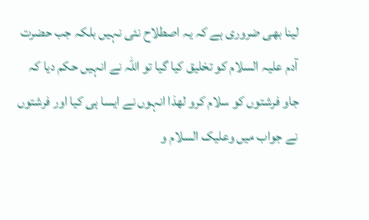لینا بھی ضروری ہے کہ یہ اصطلاح نئی نہیں بلکہ جب حضرت آدم علیہ السلام کو تخلیق کیا گیا تو اللہ نے انہیں حکم دیا کہ جاو فرشتوں کو سلام کرو لھذا انہوں نے ایسا ہی کیا اور فرشتوں نے جواب میں وعلیک السلام و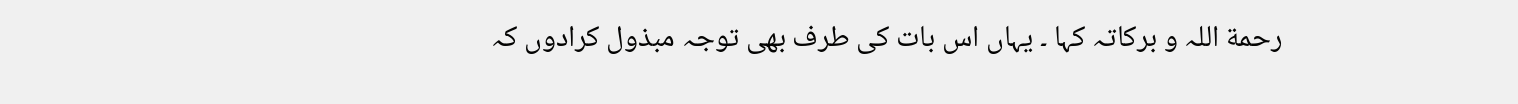رحمة اللہ و برکاتہ کہا ۔ یہاں اس بات کی طرف بھی توجہ مبذول کرادوں کہ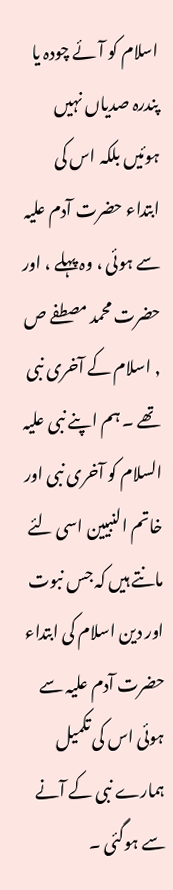اسلام کو آئے چودہ یا پندرہ صدیاں نہیں ہوئیں بلکہ اس کی ابتداء حضرت آدم علیہ سے ہوئی ، وہ پہلے ، اور حضرت محمد مصطفے ص , اسلام کے آخری نبی تھے ۔ ہم اپنے نبی علیہ السلام کو آخری نبی اور خاتم النبیین اسی لئے مانتے ہیں کہ جس نبوت اور دین اسلام کی ابتداء حضرت آدم علیہ سے ہوئی اس کی تکمیل ہمارے نبی کے آنے سے ہوگئی ۔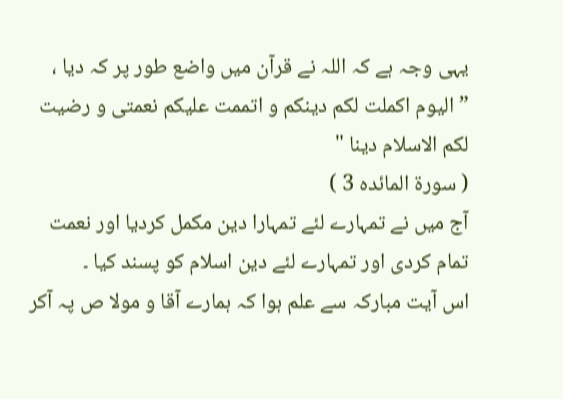یہی وجہ ہے کہ اللہ نے قرآن میں واضع طور پر کہ دیا ،
” الیوم اکملت لکم دینکم و اتممت علیکم نعمتی و رضیت لکم الاسلام دینا "
( سورة المائدہ 3 )
آج میں نے تمہارے لئے تمہارا دین مکمل کردیا اور نعمت تمام کردی اور تمہارے لئے دین اسلام کو پسند کیا ۔
اس آیت مبارکہ سے علم ہوا کہ ہمارے آقا و مولا ص پہ آکر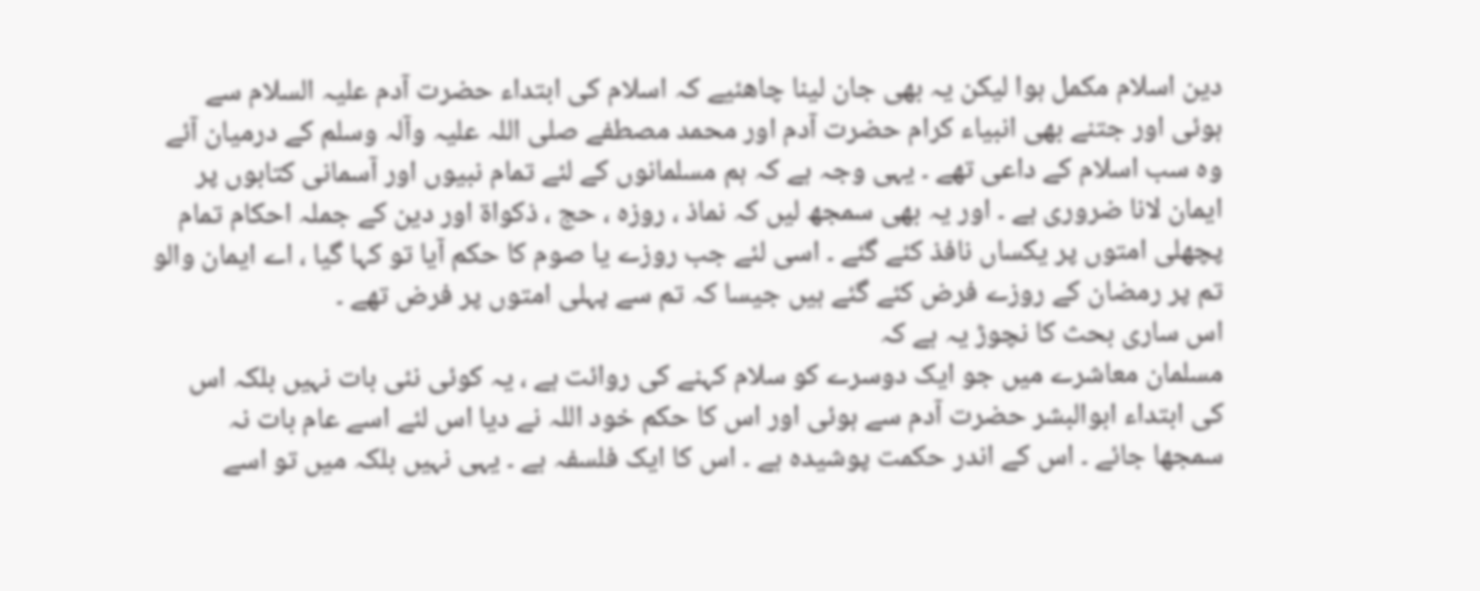دین اسلام مکمل ہوا لیکن یہ بھی جان لینا چاھئیے کہ اسلام کی ابتداء حضرت آدم علیہ السلام سے ہوئی اور جتنے بھی انبیاء کرام حضرت آدم اور محمد مصطفے صلی اللہ علیہ وآلہ وسلم کے درمیان آئے وہ سب اسلام کے داعی تھے ۔ یہی وجہ ہے کہ ہم مسلمانوں کے لئے تمام نبیوں اور آسمانی کتابوں پر ایمان لانا ضروری ہے ۔ اور یہ بھی سمجھ لیں کہ نماذ ، روزہ ، حج ، ذکواة اور دین کے جملہ احکام تمام پچھلی امتوں پر یکساں نافذ کئے گئے ۔ اسی لئے جب روزے یا صوم کا حکم آیا تو کہا گیا ، اے ایمان والو تم پر رمضان کے روزے فرض کئے گئے ہیں جیسا کہ تم سے پہلی امتوں پر فرض تھے ۔
اس ساری بحث کا نچوڑ یہ ہے کہ
مسلمان معاشرے میں جو ایک دوسرے کو سلام کہنے کی روائت ہے ، یہ کوئی نئی بات نہیں بلکہ اس کی ابتداء ابوالبشر حضرت آدم سے ہوئی اور اس کا حکم خود اللہ نے دیا اس لئے اسے عام بات نہ سمجھا جائے ۔ اس کے اندر حکمت پوشیدہ ہے ۔ اس کا ایک فلسفہ ہے ۔ یہی نہیں بلکہ میں تو اسے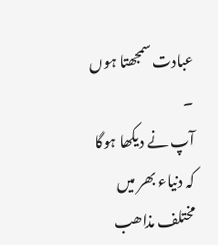عبادت سمجھتا ہوں ۔
آپ نے دیکھا ہوگا کہ دنیاء بھر میں مختلف مذاھب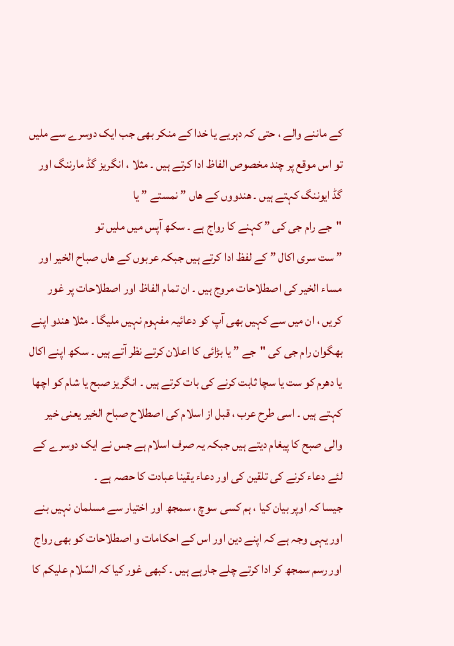کے ماننے والے ، حتی کہ دہریے یا خدا کے منکر بھی جب ایک دوسرے سے ملیں تو اس موقع پر چند مخصوص الفاظ ادا کرتے ہیں ۔ مثلا ، انگریز گڈ مارننگ اور گڈ ایوننگ کہتے ہیں ۔ ھندووں کے ھاں ” نمستے ” یا
"جے رام جی کی ” کہنے کا رواج ہے ۔ سکھ آپس میں ملیں تو
” ست سری اکال ” کے لفظ ادا کرتے ہیں جبکہ عربوں کے ھاں صباح الخیر اور مساء الخیر کی اصطلاحات مروج ہیں ۔ ان تمام الفاظ اور اصطلاحات پر غور کریں ، ان میں سے کہیں بھی آپ کو دعائیہ مفہوم نہیں ملیگا ۔ مثلا ھندو اپنے بھگوان رام جی کی "جے ” یا بڑائی کا اعلان کرتے نظر آتے ہیں ۔ سکھ اپنے اکال یا دھرم کو ست یا سچا ثابت کرنے کی بات کرتے ہیں ۔ انگریز صبح یا شام کو اچھا کہتے ہیں ۔ اسی طرح عرب ، قبل از اسلام کی اصطلاح صباح الخیر یعنی خیر والی صبح کا پیغام دیتے ہیں جبکہ یہ صرف اسلام ہے جس نے ایک دوسرے کے لئے دعاء کرنے کی تلقین کی اور دعاء یقینا عبادت کا حصہ ہے ۔
جیسا کہ اوپر بیان کیا ، ہم کسی سوچ ، سمجھ اور اختیار سے مسلمان نہیں بنے اور یہی وجہ ہے کہ اپنے دین اور اس کے احکامات و اصطلاحات کو بھی رواج اور رسم سمجھ کر ادا کرتے چلے جارہے ہیں ۔ کبھی غور کیا کہ السّلام علیکم کا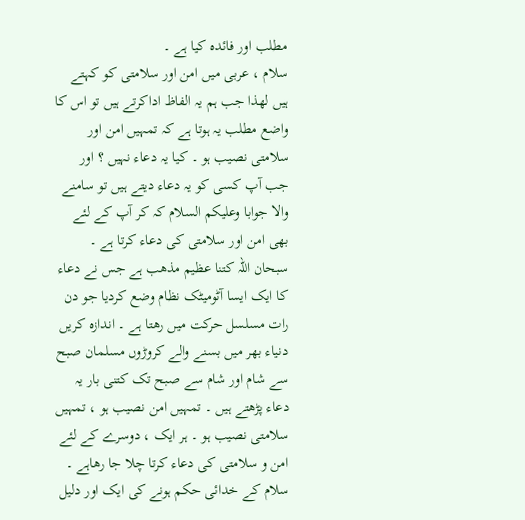مطلب اور فائدہ کیا ہے ۔
سلام ، عربی میں امن اور سلامتی کو کہتے ہیں لھذا جب ہم یہ الفاظ اداکرتے ہیں تو اس کا واضع مطلب یہ ہوتا ہے کہ تمہیں امن اور سلامتی نصیب ہو ۔ کیا یہ دعاء نہیں ؟ اور جب آپ کسی کو یہ دعاء دیتے ہیں تو سامنے والا جوابا وعلیکم السلام کہ کر آپ کے لئے بھی امن اور سلامتی کی دعاء کرتا ہے ۔ سبحان اللہ کتنا عظیم مذھب ہے جس نے دعاء کا ایک ایسا آٹومیٹک نظام وضع کردیا جو دن رات مسلسل حرکت میں رھتا ہے ۔ اندازہ کریں دنیاء بھر میں بسنے والے کروڑوں مسلمان صبح سے شام اور شام سے صبح تک کتنی بار یہ دعاء پڑھتے ہیں ۔ تمہیں امن نصیب ہو ، تمہیں سلامتی نصیب ہو ۔ ہر ایک ، دوسرے کے لئے امن و سلامتی کی دعاء کرتا چلا جا رھاہے ۔
سلام کے خدائی حکم ہونے کی ایک اور دلیل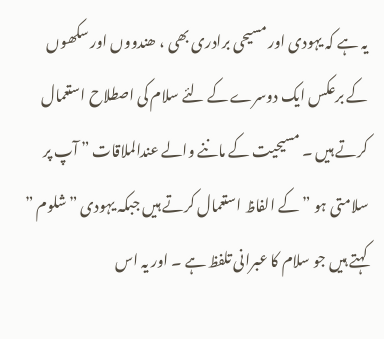یہ ہے کہ یہودی اور مسیحی برادری بھی ، ھندووں اور سکھوں کے برعکس ایک دوسرے کے لئے سلام کی اصطلاح استعمال کرتے ہیں ۔ مسیحیت کے ماننے والے عندالملاقات ” آپ پر سلامتی ہو ” کے الفاظ استعمال کرتے ہیں جبکہ یہودی ” شلوم ” کہتے ہیں جو سلام کا عبرانی تلفظ ہے ۔ اور یہ اس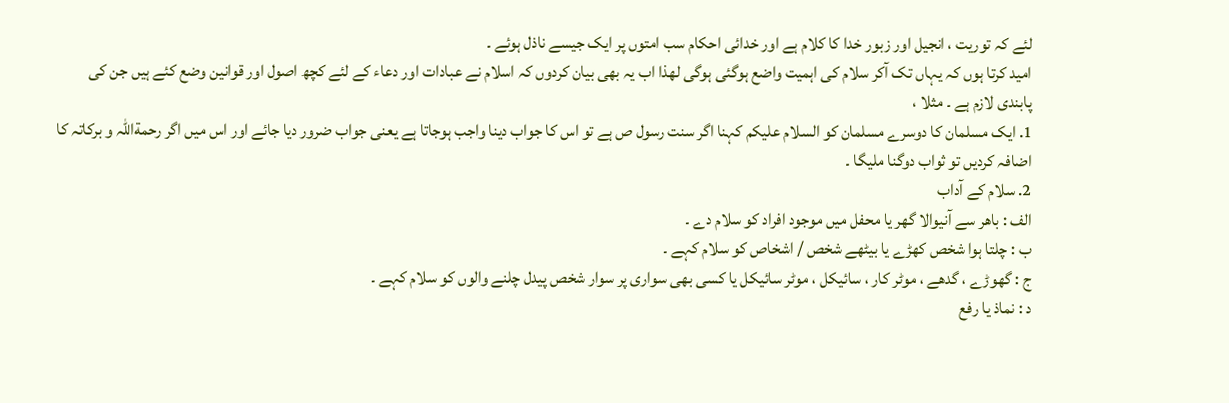لئے کہ توریت ، انجیل اور زبور خدا کا کلام ہے اور خدائی احکام سب امتوں پر ایک جیسے ناذل ہوئے ۔
امید کرتا ہوں کہ یہاں تک آکر سلام کی اہمیت واضع ہوگئی ہوگی لھذا اب یہ بھی بیان کردوں کہ اسلام نے عبادات اور دعاء کے لئے کچھ اصول اور قوانین وضع کئے ہیں جن کی پابندی لازم ہے ۔ مثلا ،
1. ایک مسلمان کا دوسرے مسلمان کو السلام علیکم کہنا اگر سنت رسول ص ہے تو اس کا جواب دینا واجب ہوجاتا ہے یعنی جواب ضرور دیا جائے اور اس میں اگر رحمةاللہ و برکاتہ کا اضافہ کردیں تو ثواب دوگنا ملیگا ۔
2. سلام کے آداب
الف : باھر سے آنیوالا گھر یا محفل میں موجود افراد کو سلام دے ۔
ب : چلتا ہوا شخص کھڑے یا بیٹھے شخص / اشخاص کو سلام کہے ۔
ج : گھوڑے ، گدھے ، موٹر کار ، سائیکل ، موٹر سائیکل یا کسی بھی سواری پر سوار شخص پیدل چلنے والوں کو سلام کہے ۔
د : نماذ یا رفع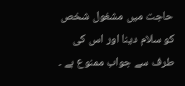حاجت میں مشغول شخص کو سلام دینا اور اس کی طرف سے جواب ممنوع ہے ۔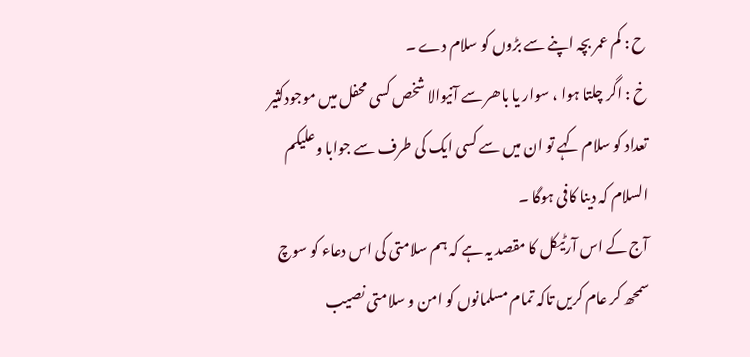ح : کم عمر بچہ اپنے سے بڑوں کو سلام دے ۔
خ : اگر چلتا ہوا ، سوار یا باھر سے آنیوالا شخص کسی محفل میں موجودکثیر تعداد کو سلام کہے تو ان میں سے کسی ایک کی طرف سے جوابا وعلیکم السلام کہ دینا کافی ہوگا ۔
آج کے اس آرٹیکل کا مقصد یہ ہے کہ ہم سلامتی کی اس دعاء کو سوچ سمحھ کر عام کریں تاکہ تمام مسلمانوں کو امن و سلامتی نصیب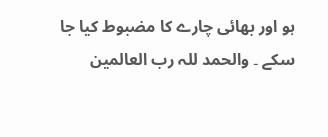ہو اور بھائی چارے کا مضبوط کیا جا سکے ۔ والحمد للہ رب العالمین